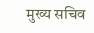मुख्य सचिव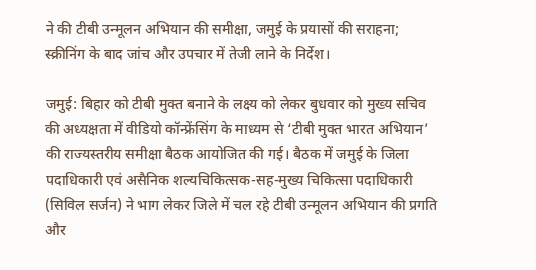ने की टीबी उन्मूलन अभियान की समीक्षा, जमुई के प्रयासों की सराहना; स्क्रीनिंग के बाद जांच और उपचार में तेजी लाने के निर्देश।

जमुई: बिहार को टीबी मुक्त बनाने के लक्ष्य को लेकर बुधवार को मुख्य सचिव की अध्यक्षता में वीडियो कॉन्फ्रेंसिंग के माध्यम से ‘टीबी मुक्त भारत अभियान’ की राज्यस्तरीय समीक्षा बैठक आयोजित की गई। बैठक में जमुई के जिला पदाधिकारी एवं असैनिक शल्यचिकित्सक-सह-मुख्य चिकित्सा पदाधिकारी (सिविल सर्जन) ने भाग लेकर जिले में चल रहे टीबी उन्मूलन अभियान की प्रगति और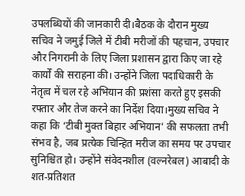उपलब्धियों की जानकारी दी।बैठक के दौरान मुख्य सचिव ने जमुई जिले में टीबी मरीजों की पहचान, उपचार और निगरानी के लिए जिला प्रशासन द्वारा किए जा रहे कार्यों की सराहना की। उन्होंने जिला पदाधिकारी के नेतृत्व में चल रहे अभियान की प्रशंसा करते हुए इसकी रफ्तार और तेज करने का निर्देश दिया।मुख्य सचिव ने कहा कि ‘टीबी मुक्त बिहार अभियान’ की सफलता तभी संभव है, जब प्रत्येक चिन्हित मरीज का समय पर उपचार सुनिश्चित हो। उन्होंने संवेदनशील (वल्नरेबल) आबादी के शत-प्रतिशत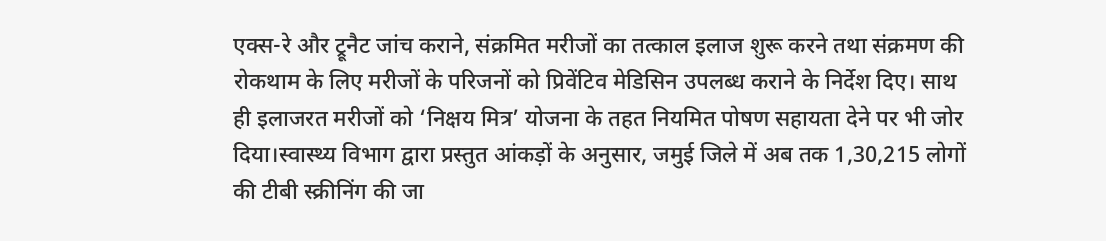एक्स-रे और ट्रूनैट जांच कराने, संक्रमित मरीजों का तत्काल इलाज शुरू करने तथा संक्रमण की रोकथाम के लिए मरीजों के परिजनों को प्रिवेंटिव मेडिसिन उपलब्ध कराने के निर्देश दिए। साथ ही इलाजरत मरीजों को ‘निक्षय मित्र’ योजना के तहत नियमित पोषण सहायता देने पर भी जोर दिया।स्वास्थ्य विभाग द्वारा प्रस्तुत आंकड़ों के अनुसार, जमुई जिले में अब तक 1,30,215 लोगों की टीबी स्क्रीनिंग की जा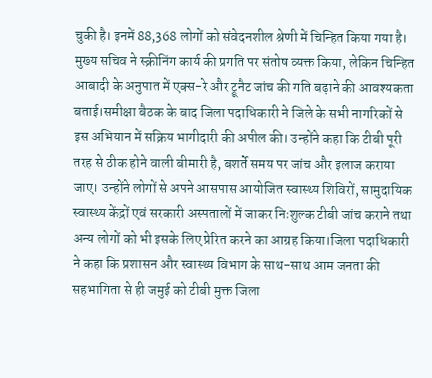चुकी है। इनमें 88,368 लोगों को संवेदनशील श्रेणी में चिन्हित किया गया है। मुख्य सचिव ने स्क्रीनिंग कार्य की प्रगति पर संतोष व्यक्त किया, लेकिन चिन्हित आबादी के अनुपात में एक्स-रे और ट्रूनैट जांच की गति बढ़ाने की आवश्यकता बताई।समीक्षा बैठक के बाद जिला पदाधिकारी ने जिले के सभी नागरिकों से इस अभियान में सक्रिय भागीदारी की अपील की। उन्होंने कहा कि टीबी पूरी तरह से ठीक होने वाली बीमारी है, बशर्ते समय पर जांच और इलाज कराया जाए। उन्होंने लोगों से अपने आसपास आयोजित स्वास्थ्य शिविरों, सामुदायिक स्वास्थ्य केंद्रों एवं सरकारी अस्पतालों में जाकर निःशुल्क टीबी जांच कराने तथा अन्य लोगों को भी इसके लिए प्रेरित करने का आग्रह किया।जिला पदाधिकारी ने कहा कि प्रशासन और स्वास्थ्य विभाग के साथ-साथ आम जनता की सहभागिता से ही जमुई को टीबी मुक्त जिला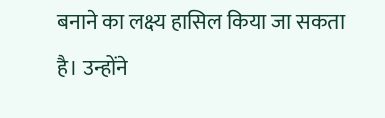बनाने का लक्ष्य हासिल किया जा सकता है। उन्होंने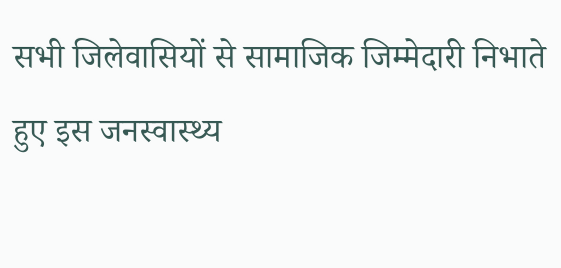सभी जिलेवासियों से सामाजिक जिम्मेदारी निभाते हुए इस जनस्वास्थ्य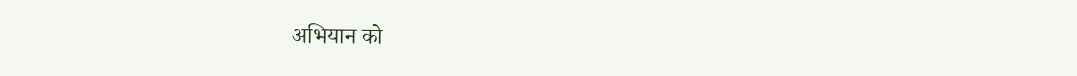अभियान को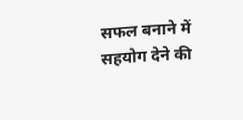सफल बनाने में सहयोग देने की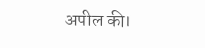अपील की।